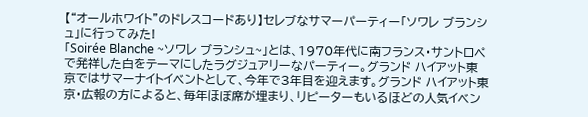【“オールホワイト”のドレスコードあり】セレブなサマーパーティー「ソワレ ブランシュ」に行ってみた!
「Soirée Blanche ~ソワレ ブランシュ~」とは、1970年代に南フランス・サントロペで発祥した白をテーマにしたラグジュアリーなパーティー。グランド ハイアット東京ではサマーナイトイベントとして、今年で3年目を迎えます。グランド ハイアット東京・広報の方によると、毎年ほぼ席が埋まり、リピーターもいるほどの人気イベン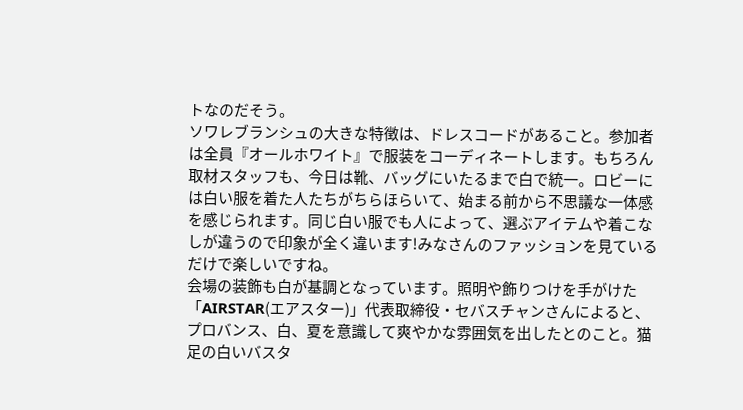トなのだそう。
ソワレブランシュの大きな特徴は、ドレスコードがあること。参加者は全員『オールホワイト』で服装をコーディネートします。もちろん取材スタッフも、今日は靴、バッグにいたるまで白で統一。ロビーには白い服を着た人たちがちらほらいて、始まる前から不思議な一体感を感じられます。同じ白い服でも人によって、選ぶアイテムや着こなしが違うので印象が全く違います!みなさんのファッションを見ているだけで楽しいですね。
会場の装飾も白が基調となっています。照明や飾りつけを手がけた「AIRSTAR(エアスター)」代表取締役・セバスチャンさんによると、プロバンス、白、夏を意識して爽やかな雰囲気を出したとのこと。猫足の白いバスタ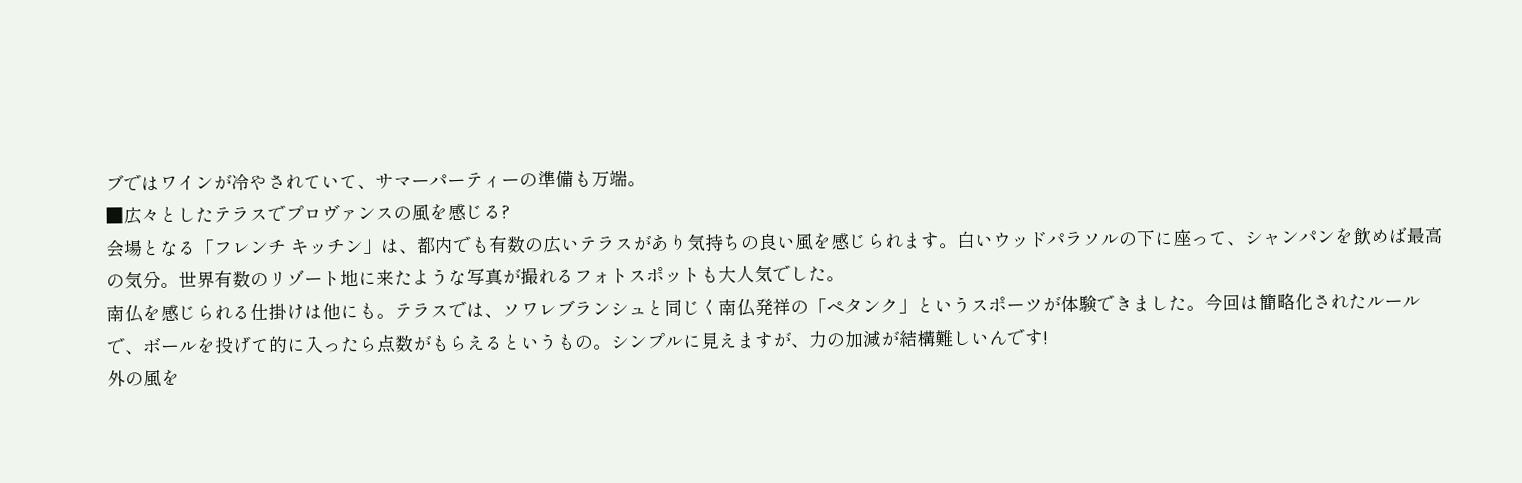ブではワインが冷やされていて、サマーパーティーの準備も万端。
■広々としたテラスでプロヴァンスの風を感じる?
会場となる「フレンチ キッチン」は、都内でも有数の広いテラスがあり気持ちの良い風を感じられます。白いウッドパラソルの下に座って、シャンパンを飲めば最高の気分。世界有数のリゾート地に来たような写真が撮れるフォトスポットも大人気でした。
南仏を感じられる仕掛けは他にも。テラスでは、ソワレブランシュと同じく南仏発祥の「ペタンク」というスポーツが体験できました。今回は簡略化されたルールで、ボールを投げて的に入ったら点数がもらえるというもの。シンプルに見えますが、力の加減が結構難しいんです!
外の風を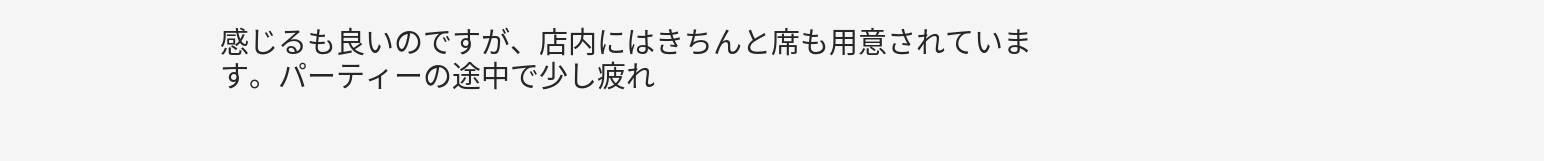感じるも良いのですが、店内にはきちんと席も用意されています。パーティーの途中で少し疲れ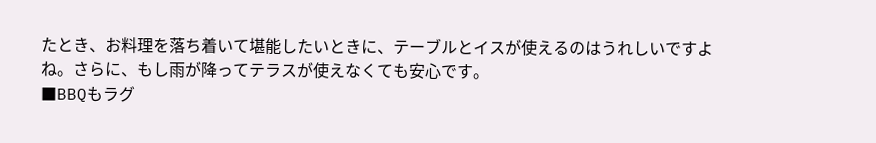たとき、お料理を落ち着いて堪能したいときに、テーブルとイスが使えるのはうれしいですよね。さらに、もし雨が降ってテラスが使えなくても安心です。
■BBQもラグ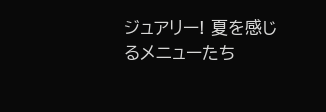ジュアリー! 夏を感じるメニューたち